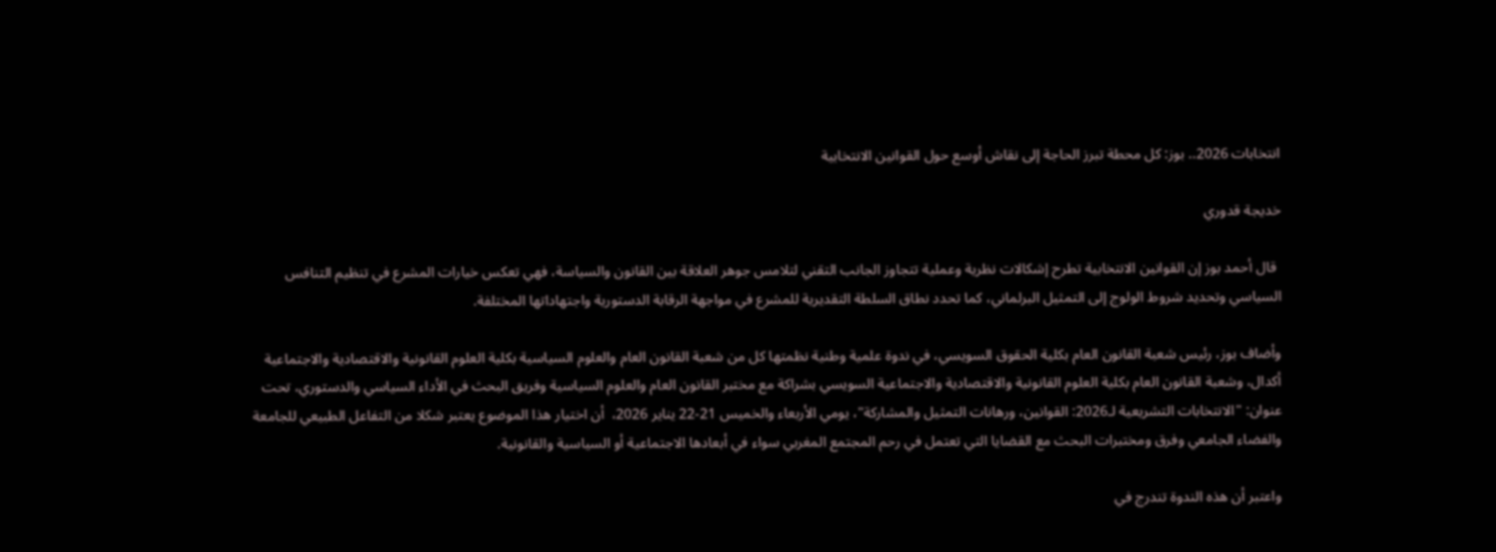انتخابات 2026.. بوز: كل محطة تبرز الحاجة إلى نقاش أوسع حول القوانين الانتخابية

خديجة قدوري

 قال أحمد بوز إن القوانين الانتخابية تطرح إشكالات نظرية وعملية تتجاوز الجانب التقني لتلامس جوهر العلاقة بين القانون والسياسة، فهي تعكس خيارات المشرع في تنظيم التنافس السياسي وتحديد شروط الولوج إلى التمثيل البرلماني، كما تحدد نطاق السلطة التقديرية للمشرع في مواجهة الرقابة الدستورية واجتهاداتها المختلفة.

وأضاف بوز، رئيس شعبة القانون العام بكلية الحقوق السويسي، في ندوة علمية وطنية نظمتها كل من شعبة القانون العام والعلوم السياسية بكلية العلوم القانونية والاقتصادية والاجتماعية أكدال، وشعبة القانون العام بكلية العلوم القانونية والاقتصادية والاجتماعية السويسي بشراكة مع مختبر القانون العام والعلوم السياسية وفريق البحث في الأداء السياسي والدستوري، تحت عنوان: "الانتخابات التشريعية لـ2026: القوانين، ورهانات التمثيل والمشاركة"، يومي الأربعاء والخميس 21-22 يناير 2026،  أن اختيار هذا الموضوع يعتبر شكلا من التفاعل الطبيعي للجامعة والفضاء الجامعي وفرق ومختبرات البحث مع القضايا التي تعتمل في رحم المجتمع المغربي سواء في أبعادها الاجتماعية أو السياسية والقانونية.

واعتبر أن هذه الندوة تندرج في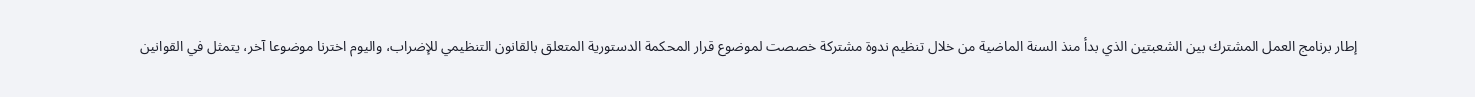إطار برنامج العمل المشترك بين الشعبتين الذي بدأ منذ السنة الماضية من خلال تنظيم ندوة مشتركة خصصت لموضوع قرار المحكمة الدستورية المتعلق بالقانون التنظيمي للإضراب، واليوم اخترنا موضوعا آخر، يتمثل في القوانين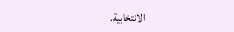الانتخابية.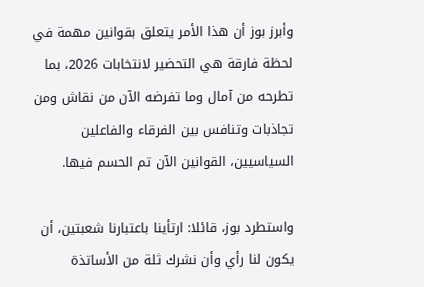وأبرز بوز أن هذا الأمر يتعلق بقوانين مهمة في لحظة فارقة هي التحضير لانتخابات 2026، بما تطرحه من آمال وما تفرضه الآن من نقاش ومن تجاذبات وتنافس بين الفرقاء والفاعلين السياسيين، القوانين الآن تم الحسم فيها.

واستطرد بوز، قائلا: ارتأينا باعتبارنا شعبتين، أن يكون لنا رأي وأن نشرك ثلة من الأساتذة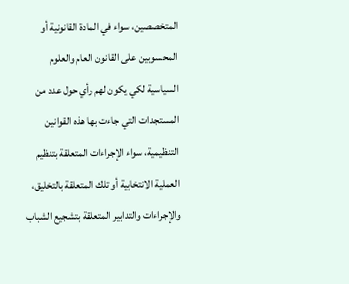المتخصصين، سواء في المادة القانونية أو المحسوبين على القانون العام والعلوم السياسية لكي يكون لهم رأي حول عدد من المستجدات التي جاءت بها هذه القوانين التنظيمية، سواء الإجراءات المتعلقة بتنظيم العملية الانتخابية أو تلك المتعلقة بالتخليق، والإجراءات والتدابير المتعلقة بتشجيع الشباب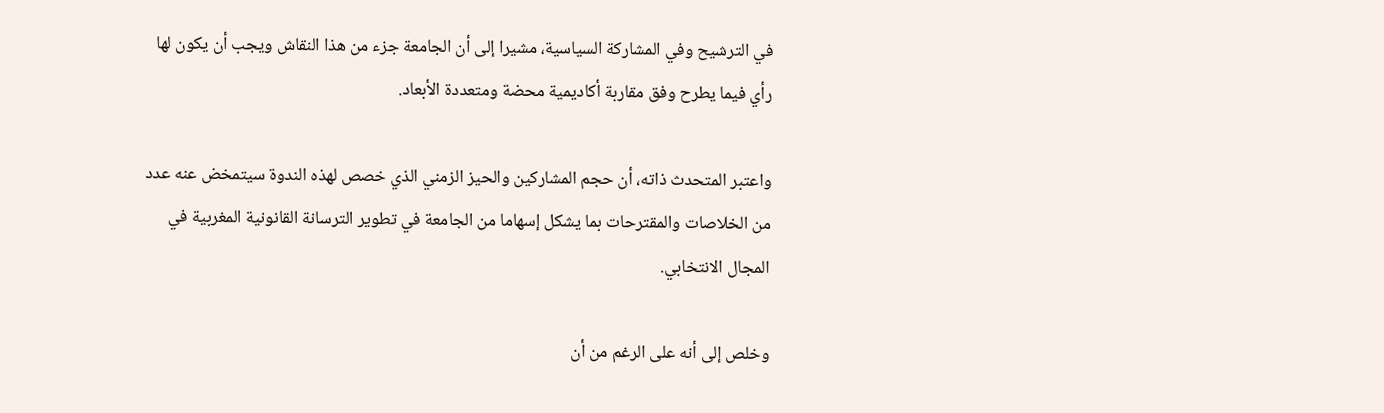في الترشيح وفي المشاركة السياسية، مشيرا إلى أن الجامعة جزء من هذا النقاش ويجب أن يكون لها رأي فيما يطرح وفق مقاربة أكاديمية محضة ومتعددة الأبعاد.

واعتبر المتحدث ذاته، أن حجم المشاركين والحيز الزمني الذي خصص لهذه الندوة سيتمخض عنه عدد من الخلاصات والمقترحات بما يشكل إسهاما من الجامعة في تطوير الترسانة القانونية المغربية في المجال الانتخابي.

وخلص إلى أنه على الرغم من أن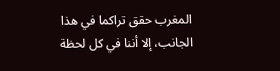المغرب حقق تراكما في هذا الجانب، إلا أننا في كل لحظة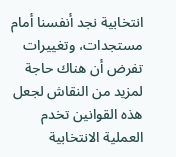انتخابية نجد أنفسنا أمام مستجدات، وتغييرات تفرض أن هناك حاجة لمزيد من النقاش لجعل هذه القوانين تخدم العملية الانتخابية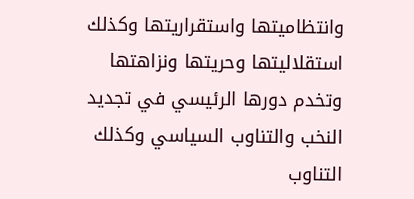وانتظاميتها واستقراريتها وكذلك استقلاليتها وحريتها ونزاهتها وتخدم دورها الرئيسي في تجديد النخب والتناوب السياسي وكذلك التناوب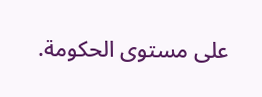على مستوى الحكومة.